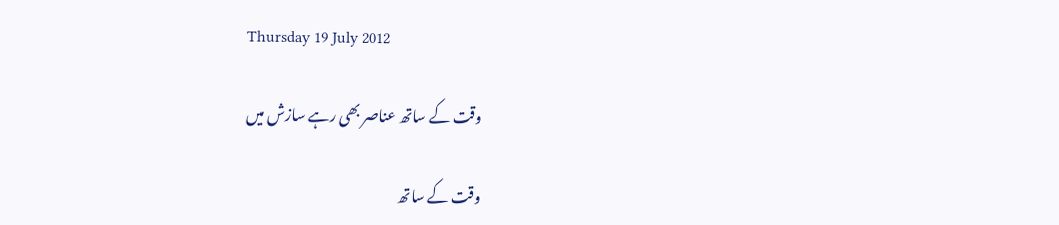Thursday 19 July 2012

وقت کے ساتھ عناصر بھی رہے سازش میں

وقت کے ساتھ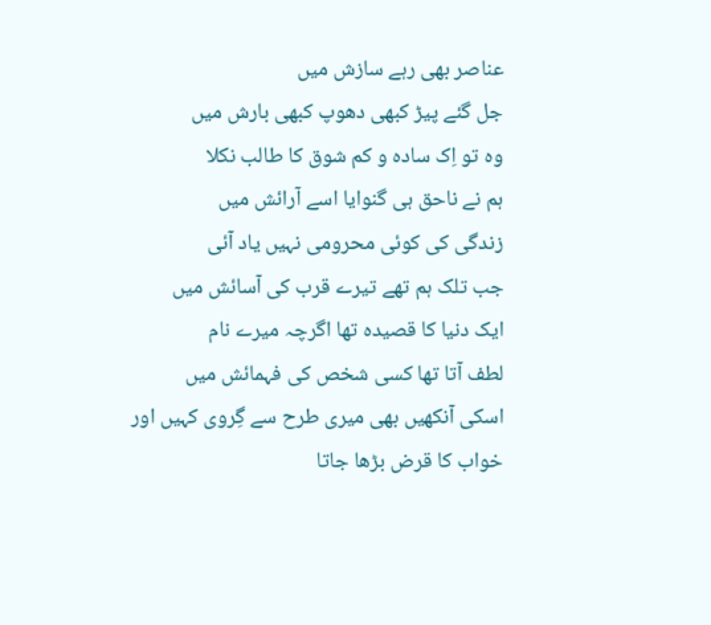عناصر بھی رہے سازش میں
جل گئے پیڑ کبھی دھوپ کبھی بارش میں
وہ تو اِک سادہ و کم شوق کا طالب نکلا
ہم نے ناحق ہی گنوایا اسے آرائش میں
زندگی کی کوئی محرومی نہیں یاد آئی
جب تلک ہم تھے تیرے قرب کی آسائش میں
ایک دنیا کا قصیدہ تھا اگرچہ میرے نام
لطف آتا تھا کسی شخص کی فہمائش میں
اسکی آنکھیں بھی میری طرح سے گِروی کہیں اور
خواب کا قرض بڑھا جاتا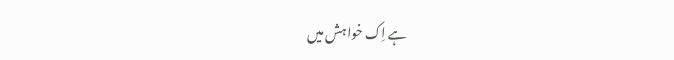ہے اِک خواہش میں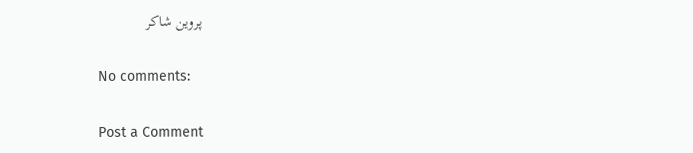پروین شاکر

No comments:

Post a Comment